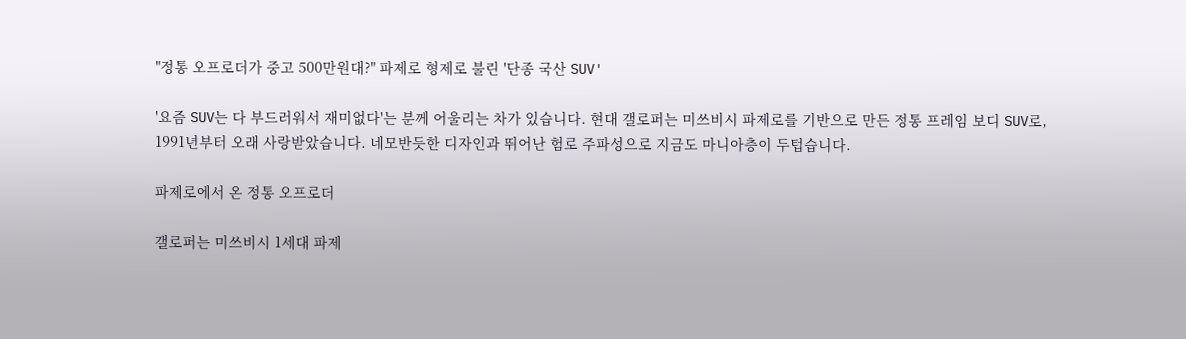"정통 오프로더가 중고 500만원대?" 파제로 형제로 불린 '단종 국산 SUV'

'요즘 SUV는 다 부드러워서 재미없다'는 분께 어울리는 차가 있습니다. 현대 갤로퍼는 미쓰비시 파제로를 기반으로 만든 정통 프레임 보디 SUV로, 1991년부터 오래 사랑받았습니다. 네모반듯한 디자인과 뛰어난 험로 주파성으로 지금도 마니아층이 두텁습니다.

파제로에서 온 정통 오프로더

갤로퍼는 미쓰비시 1세대 파제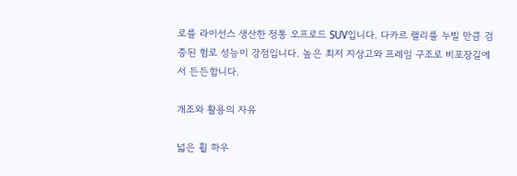로를 라이선스 생산한 정통 오프로드 SUV입니다. 다카르 랠리를 누빌 만큼 검증된 험로 성능이 강점입니다. 높은 최저 지상고와 프레임 구조로 비포장길에서 든든합니다.

개조와 활용의 자유

넓은 휠 하우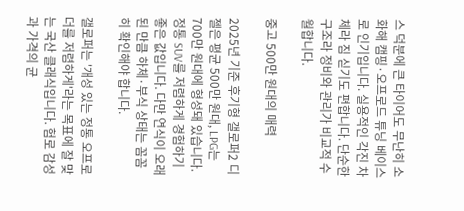스 덕분에 큰 타이어도 무난히 소화해 캠핑·오프로드 튜닝 베이스로 인기입니다. 실용적인 각진 차체라 짐 싣기도 편합니다. 단순한 구조라 정비와 관리가 비교적 수월합니다.

중고 500만 원대의 매력

2025년 기준 후기형 갤로퍼2 디젤은 평균 500만 원대, LPG는 700만 원대에 형성돼 있습니다. 정통 SUV를 저렴하게 경험하기 좋은 값입니다. 다만 연식이 오래된 만큼 하체·부식 상태는 꼼꼼히 확인해야 합니다.

갤로퍼는 '개성 있는 정통 오프로더를 저렴하게'라는 목표에 잘 맞는 국산 클래식입니다. 험로 감성과 가격의 균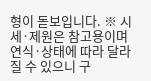형이 돋보입니다. ※ 시세·제원은 참고용이며 연식·상태에 따라 달라질 수 있으니 구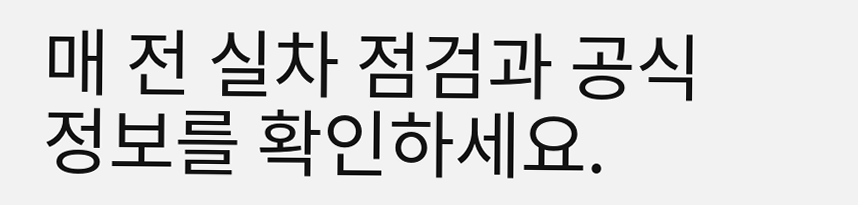매 전 실차 점검과 공식 정보를 확인하세요.